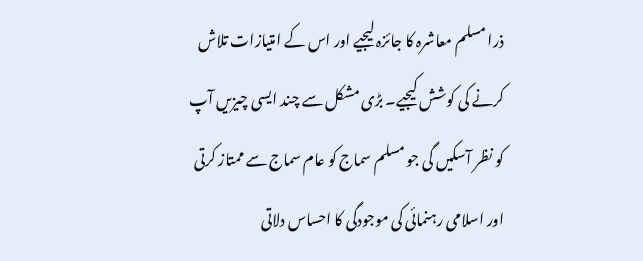ذرا مسلم معاشرہ کا جائزہ لیجیے اور اس کے امتیازات تلاش کرنے کی کوشش کیجیے۔ بڑی مشکل سے چند ایسی چیزیں آپ کو نظر آسکیں گی جو مسلم سماج کو عام سماج سے ممتاز کرتی اور اسلامی رہنمائی کی موجودگی کا احساس دلاتی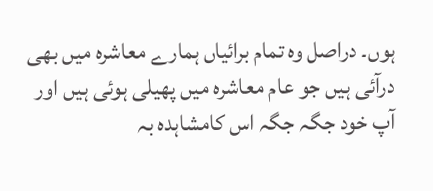ہوں۔ دراصل وہ تمام برائیاں ہمارے معاشرہ میں بھی درآئی ہیں جو عام معاشرہ میں پھیلی ہوئی ہیں اور آپ خود جگہ جگہ اس کامشاہدہ بہ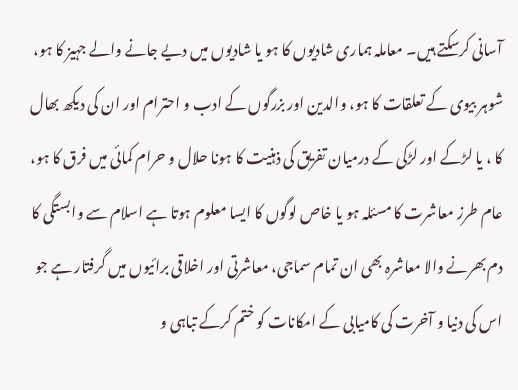آسانی کرسکتے ہیں۔ معاملہ ہماری شادیوں کا ہو یا شادیوں میں دیے جانے والے جہیز کا ہو، شوہر بیوی کے تعلقات کا ہو، والدین اور بزرگوں کے ادب و احترام اور ان کی دیکھ بھال کا ، یا لڑکے اور لڑکی کے درمیان تفریق کی ذہنیت کا ہونا حلال و حرام کمائی میں فرق کا ہو، عام طرز معاشرت کا مسئلہ ہو یا خاص لوگوں کا ایسا معلوم ہوتا ہے اسلام سے وابستگی کا دم بھرنے والا معاشرہ بھی ان تمام سماجی، معاشرتی اور اخلاقی برائیوں میں گرفتار ہے جو اس کی دنیا و آخرت کی کامیابی کے امکانات کو ختم کرکے تباہی و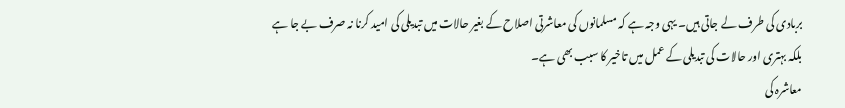بربادی کی طرف لے جاتی ہیں۔ یہی وجہ ہے کہ مسلمانوں کی معاشرتی اصلاح کے بغیر حالات میں تبدیلی کی امید کرنا نہ صرف بے جا ہے بلکہ بہتری اور حالات کی تبدیلی کے عمل میں تاخیر کا سبب بھی ہے۔
معاشرہ کی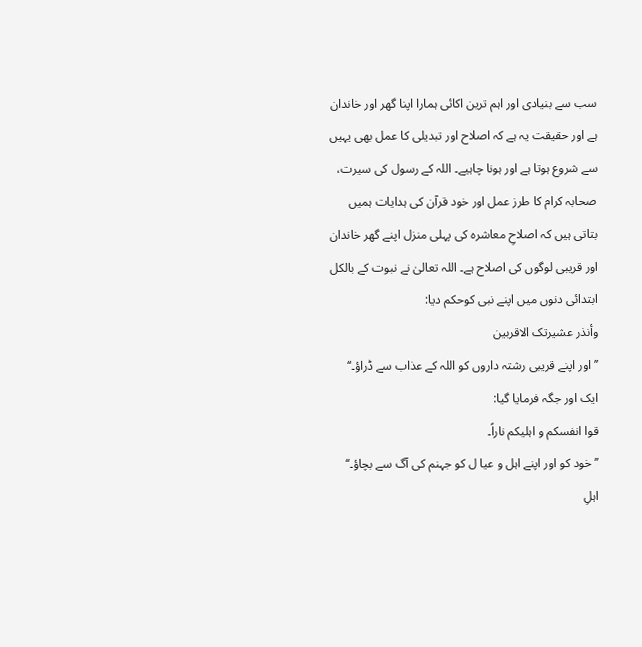سب سے بنیادی اور اہم ترین اکائی ہمارا اپنا گھر اور خاندان ہے اور حقیقت یہ ہے کہ اصلاح اور تبدیلی کا عمل بھی یہیں سے شروع ہوتا ہے اور ہونا چاہیے۔ اللہ کے رسول کی سیرت، صحابہ کرام کا طرز عمل اور خود قرآن کی ہدایات ہمیں بتاتی ہیں کہ اصلاحِ معاشرہ کی پہلی منزل اپنے گھر خاندان اور قریبی لوگوں کی اصلاح ہے۔ اللہ تعالیٰ نے نبوت کے بالکل ابتدائی دنوں میں اپنے نبی کوحکم دیا:
وأنذر عشیرتک الاقربین
’’اور اپنے قریبی رشتہ داروں کو اللہ کے عذاب سے ڈراؤ۔‘‘
ایک اور جگہ فرمایا گیا:
قوا انفسکم و اہلیکم ناراً۔
’’خود کو اور اپنے اہل و عیا ل کو جہنم کی آگ سے بچاؤ۔‘‘
اہلِ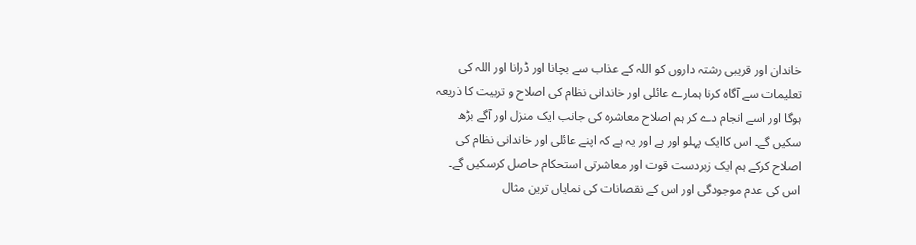خاندان اور قریبی رشتہ داروں کو اللہ کے عذاب سے بچانا اور ڈرانا اور اللہ کی تعلیمات سے آگاہ کرنا ہمارے عائلی اور خاندانی نظام کی اصلاح و تربیت کا ذریعہ ہوگا اور اسے انجام دے کر ہم اصلاح معاشرہ کی جانب ایک منزل اور آگے بڑھ سکیں گے۔ اس کاایک پہلو اور ہے اور یہ ہے کہ اپنے عائلی اور خاندانی نظام کی اصلاح کرکے ہم ایک زبردست قوت اور معاشرتی استحکام حاصل کرسکیں گے۔ اس کی عدم موجودگی اور اس کے نقصانات کی نمایاں ترین مثال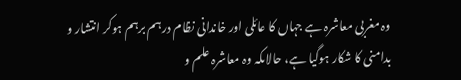وہ مغربی معاشرہ ہے جہاں کا عائلی اور خاندانی نظام درہم برہم ہوکر انتشار و بدامنی کا شکار ہوگیا ہے، حالاںکہ وہ معاشرہ علم و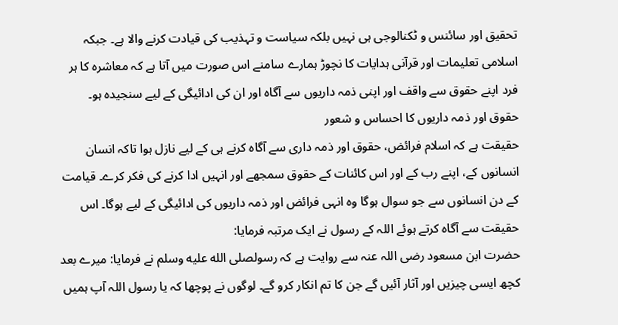تحقیق اور سائنس و ٹکنالوجی ہی نہیں بلکہ سیاست و تہذیب کی قیادت کرنے والا ہے۔ جبکہ اسلامی تعلیمات اور قرآنی ہدایات کا نچوڑ ہمارے سامنے اس صورت میں آتا ہے کہ معاشرہ کا ہر فرد اپنے حقوق سے واقف اور اپنی ذمہ داریوں سے آگاہ اور ان کی ادائیگی کے لیے سنجیدہ ہو۔
حقوق اور ذمہ داریوں کا احساس و شعور
حقیقت ہے کہ اسلام فرائض، حقوق اور ذمہ داری سے آگاہ کرنے ہی کے لیے نازل ہوا تاکہ انسان انسانوں کے، اپنے رب کے اور اس کائنات کے حقوق سمجھے اور انہیں ادا کرنے کی فکر کرے۔ قیامت کے دن انسانوں سے جو سوال ہوگا وہ انہی فرائض اور ذمہ داریوں کی ادائیگی کے لیے ہوگا۔ اس حقیقت سے آگاہ کرتے ہوئے اللہ کے رسول نے ایک مرتبہ فرمایا:
حضرت ابن مسعود رضی اللہ عنہ سے روایت ہے کہ رسولصلى الله عليه وسلم نے فرمایا: میرے بعد کچھ ایسی چیزیں اور آثار آئیں گے جن کا تم انکار کرو گے۔ لوگوں نے پوچھا کہ یا رسول اللہ آپ ہمیں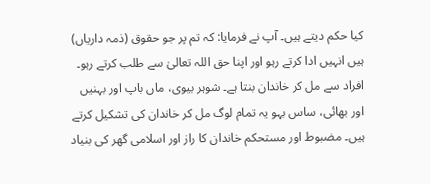کیا حکم دیتے ہیں۔ آپ نے فرمایا: کہ تم پر جو حقوق (ذمہ داریاں) ہیں انہیں ادا کرتے رہو اور اپنا حق اللہ تعالیٰ سے طلب کرتے رہو۔
افراد سے مل کر خاندان بنتا ہے۔ شوہر بیوی، ماں باپ اور بہنیں اور بھائی، ساس بہو یہ تمام لوگ مل کر خاندان کی تشکیل کرتے ہیں۔ مضبوط اور مستحکم خاندان کا راز اور اسلامی گھر کی بنیاد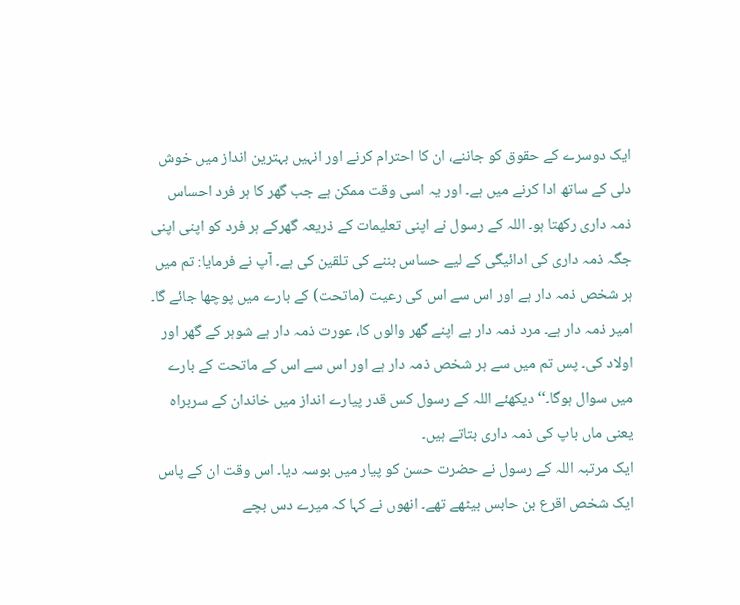ایک دوسرے کے حقوق کو جاننے، ان کا احترام کرنے اور انہیں بہترین انداز میں خوش دلی کے ساتھ ادا کرنے میں ہے۔ اور یہ اسی وقت ممکن ہے جب گھر کا ہر فرد احساس ذمہ داری رکھتا ہو۔ اللہ کے رسول نے اپنی تعلیمات کے ذریعہ گھرکے ہر فرد کو اپنی اپنی جگہ ذمہ داری کی ادائیگی کے لیے حساس بننے کی تلقین کی ہے۔ آپ نے فرمایا: تم میں ہر شخص ذمہ دار ہے اور اس سے اس کی رعیت (ماتحت) کے بارے میں پوچھا جائے گا۔ امیر ذمہ دار ہے۔ مرد ذمہ دار ہے اپنے گھر والوں کا، عورت ذمہ دار ہے شوہر کے گھر اور اولاد کی۔ پس تم میں سے ہر شخص ذمہ دار ہے اور اس سے اس کے ماتحت کے بارے میں سوال ہوگا۔‘‘ دیکھئے اللہ کے رسول کس قدر پیارے انداز میں خاندان کے سربراہ یعنی ماں باپ کی ذمہ داری بتاتے ہیں۔
ایک مرتبہ اللہ کے رسول نے حضرت حسن کو پیار میں بوسہ دیا۔ اس وقت ان کے پاس ایک شخص اقرع بن حابس بیٹھے تھے۔ انھوں نے کہا کہ میرے دس بچے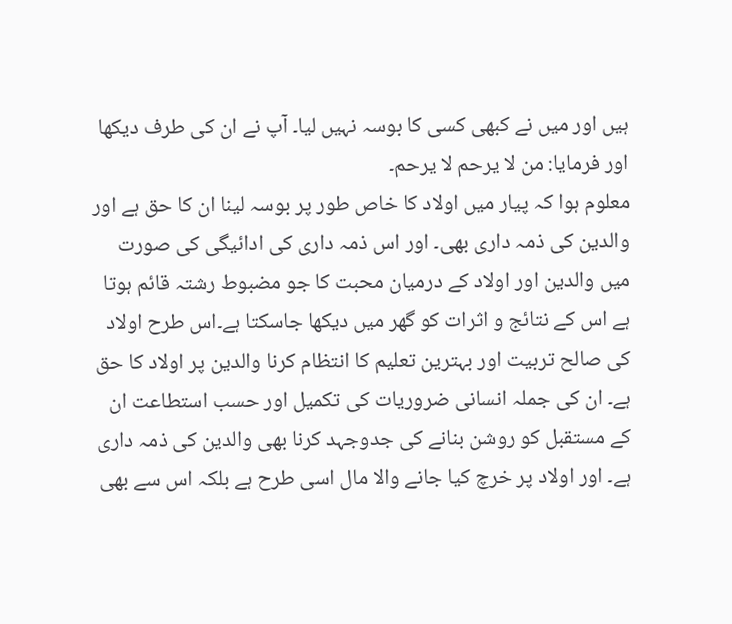ہیں اور میں نے کبھی کسی کا بوسہ نہیں لیا۔ آپ نے ان کی طرف دیکھا اور فرمایا: من لا یرحم لا یرحم۔
معلوم ہوا کہ پیار میں اولاد کا خاص طور پر بوسہ لینا ان کا حق ہے اور والدین کی ذمہ داری بھی۔ اور اس ذمہ داری کی ادائیگی کی صورت میں والدین اور اولاد کے درمیان محبت کا جو مضبوط رشتہ قائم ہوتا ہے اس کے نتائج و اثرات کو گھر میں دیکھا جاسکتا ہے۔اس طرح اولاد کی صالح تربیت اور بہترین تعلیم کا انتظام کرنا والدین پر اولاد کا حق ہے۔ ان کی جملہ انسانی ضروریات کی تکمیل اور حسب استطاعت ان کے مستقبل کو روشن بنانے کی جدوجہد کرنا بھی والدین کی ذمہ داری ہے۔ اور اولاد پر خرچ کیا جانے والا مال اسی طرح ہے بلکہ اس سے بھی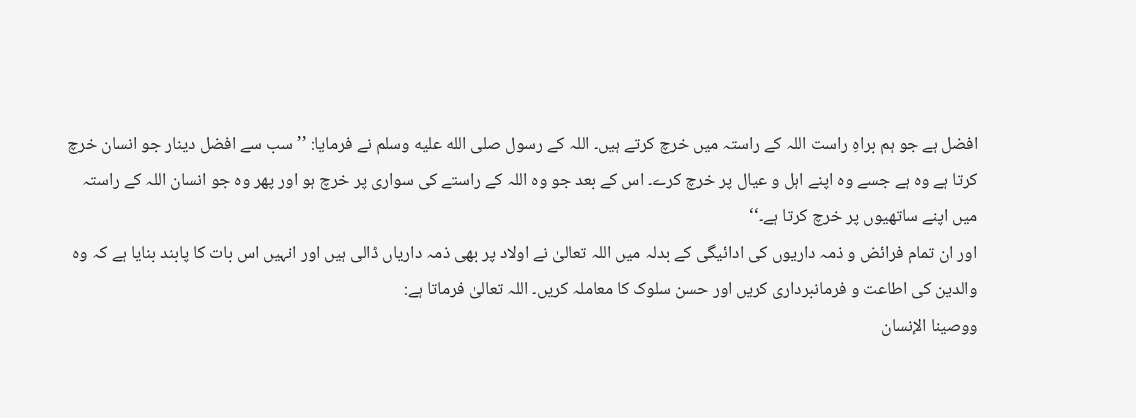افضل ہے جو ہم براہِ راست اللہ کے راستہ میں خرچ کرتے ہیں۔ اللہ کے رسول صلى الله عليه وسلم نے فرمایا: ’’سب سے افضل دینار جو انسان خرچ کرتا ہے وہ ہے جسے وہ اپنے اہل و عیال پر خرچ کرے۔ اس کے بعد جو وہ اللہ کے راستے کی سواری پر خرچ ہو اور پھر وہ جو انسان اللہ کے راستہ میں اپنے ساتھیوں پر خرچ کرتا ہے۔‘‘
اور ان تمام فرائض و ذمہ داریوں کی ادائیگی کے بدلہ میں اللہ تعالیٰ نے اولاد پر بھی ذمہ داریاں ڈالی ہیں اور انہیں اس بات کا پابند بنایا ہے کہ وہ والدین کی اطاعت و فرمانبرداری کریں اور حسن سلوک کا معاملہ کریں۔ اللہ تعالیٰ فرماتا ہے:
ووصینا الإنسان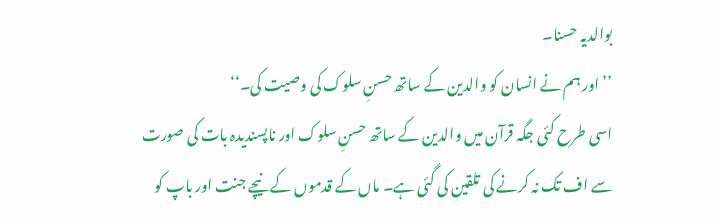بوالدیہ حسنا۔
’’اور ہم نے انسان کو والدین کے ساتھ حسنِ سلوک کی وصیت کی۔‘‘
اسی طرح کئی جگہ قرآن میں والدین کے ساتھ حسنِ سلوک اور ناپسندیدہ بات کی صورت سے اف تک نہ کرنے کی تلقین کی گئی ہے۔ ماں کے قدموں کے نیچے جنت اور باپ کو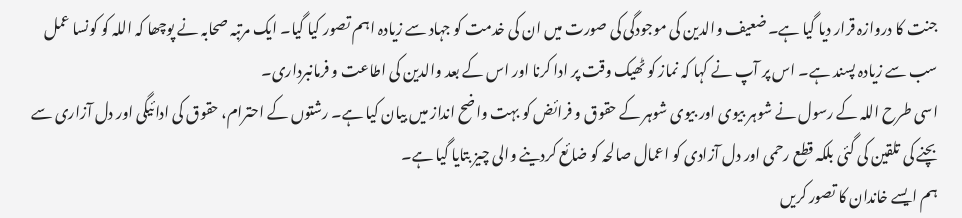جنت کا دروازہ قرار دیا گیا ہے۔ ضعیف والدین کی موجودگی کی صورت میں ان کی خدمت کو جہاد سے زیادہ اہم تصور کیا گیا۔ ایک مرتبہ صحابہ نے پوچھا کہ اللہ کو کونسا عمل سب سے زیادہ پسند ہے۔ اس پر آپ نے کہا کہ نماز کو ٹھیک وقت پر ادا کرنا اور اس کے بعد والدین کی اطاعت و فرمانبرداری۔
اسی طرح اللہ کے رسول نے شوہر بیوی اور بیوی شوہر کے حقوق و فرائض کو بہت واضح انداز میں بیان کیا ہے۔ رشتوں کے احترام، حقوق کی ادائیگی اور دل آزاری سے بچنے کی تلقین کی گئی بلکہ قطع رحمی اور دل آزادی کو اعمال صالحہ کو ضائع کردینے والی چیز بتایا گیا ہے۔
ہم ایسے خاندان کا تصور کریں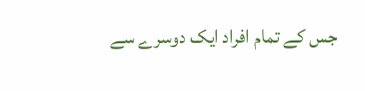جس کے تمام افراد ایک دوسرے سے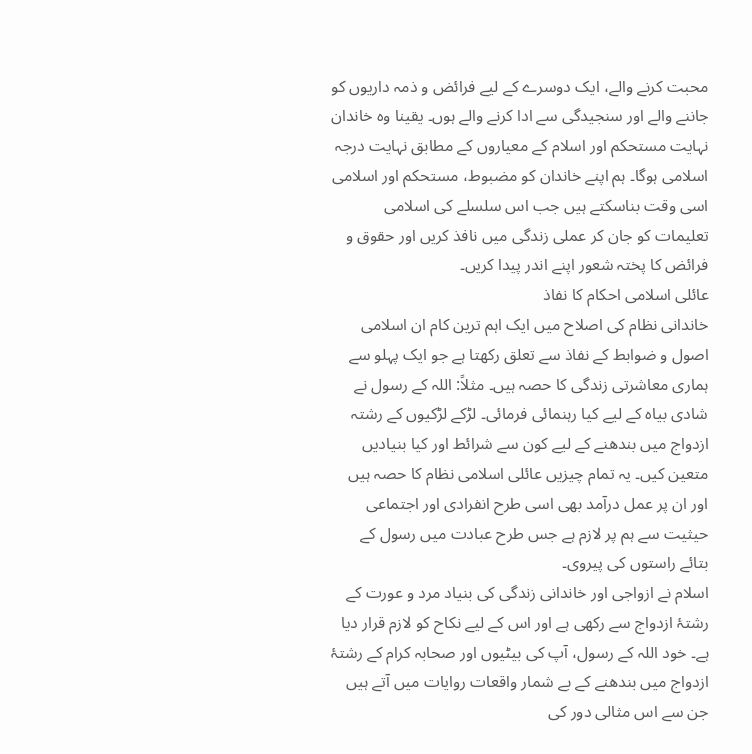محبت کرنے والے، ایک دوسرے کے لیے فرائض و ذمہ داریوں کو جاننے والے اور سنجیدگی سے ادا کرنے والے ہوں۔ یقینا وہ خاندان نہایت مستحکم اور اسلام کے معیاروں کے مطابق نہایت درجہ اسلامی ہوگا۔ ہم اپنے خاندان کو مضبوط، مستحکم اور اسلامی اسی وقت بناسکتے ہیں جب اس سلسلے کی اسلامی تعلیمات کو جان کر عملی زندگی میں نافذ کریں اور حقوق و فرائض کا پختہ شعور اپنے اندر پیدا کریں۔
عائلی اسلامی احکام کا نفاذ
خاندانی نظام کی اصلاح میں ایک اہم ترین کام ان اسلامی اصول و ضوابط کے نفاذ سے تعلق رکھتا ہے جو ایک پہلو سے ہماری معاشرتی زندگی کا حصہ ہیں۔ مثلاً: اللہ کے رسول نے شادی بیاہ کے لیے کیا رہنمائی فرمائی۔ لڑکے لڑکیوں کے رشتہ ازدواج میں بندھنے کے لیے کون سے شرائط اور کیا بنیادیں متعین کیں۔ یہ تمام چیزیں عائلی اسلامی نظام کا حصہ ہیں اور ان پر عمل درآمد بھی اسی طرح انفرادی اور اجتماعی حیثیت سے ہم پر لازم ہے جس طرح عبادت میں رسول کے بتائے راستوں کی پیروی۔
اسلام نے ازواجی اور خاندانی زندگی کی بنیاد مرد و عورت کے رشتۂ ازدواج سے رکھی ہے اور اس کے لیے نکاح کو لازم قرار دیا ہے۔ خود اللہ کے رسول، آپ کی بیٹیوں اور صحابہ کرام کے رشتۂ ازدواج میں بندھنے کے بے شمار واقعات روایات میں آتے ہیں جن سے اس مثالی دور کی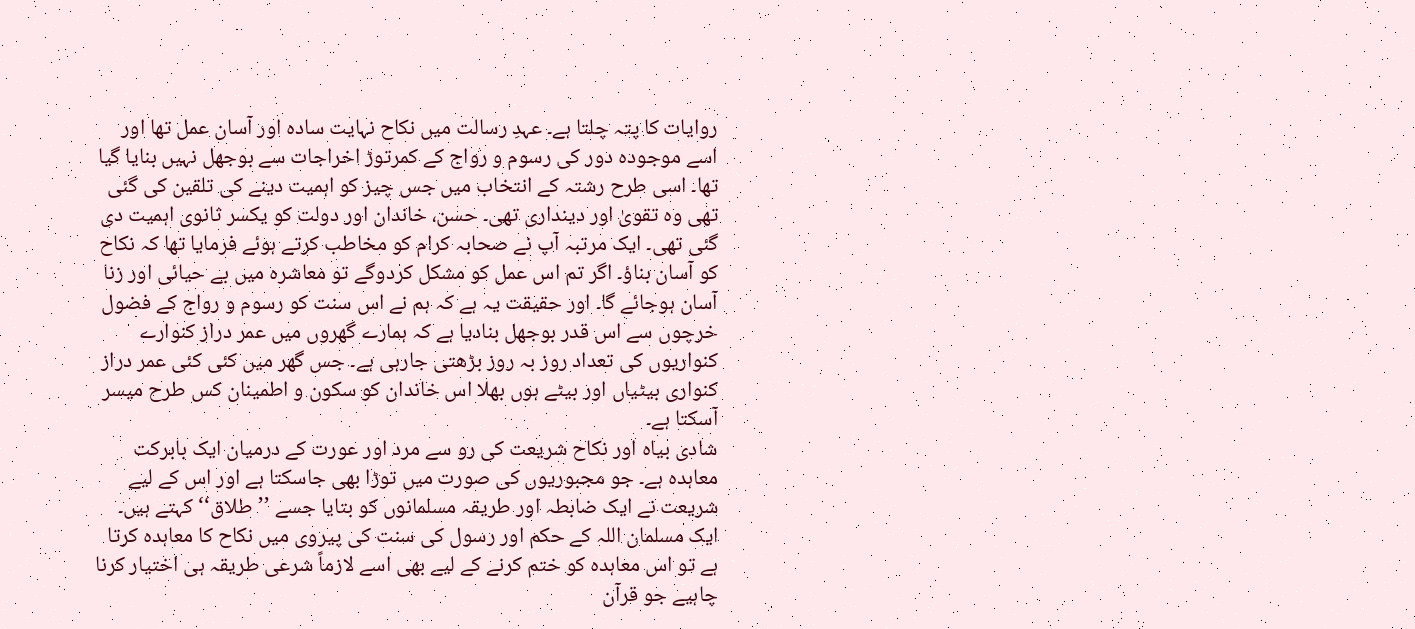روایات کا پتہ چلتا ہے۔ عہدِ رسالت میں نکاح نہایت سادہ اور آسان عمل تھا اور اسے موجودہ دور کی رسوم و رواج کے کمرتوڑ اخراجات سے بوجھل نہیں بنایا گیا تھا۔ اسی طرح رشتہ کے انتخاب میں جس چیز کو اہمیت دینے کی تلقین کی گئی تھی وہ تقویٰ اور دینداری تھی۔ حسن، خاندان اور دولت کو یکسر ثانوی اہمیت دی گئی تھی۔ ایک مرتبہ آپ نے صحابہ کرام کو مخاطب کرتے ہوئے فرمایا تھا کہ نکاح کو آسان بناؤ۔ اگر تم اس عمل کو مشکل کردوگے تو معاشرہ میں بے حیائی اور زنا آسان ہوجائے گا۔ اور حقیقت یہ ہے کہ ہم نے اس سنت کو رسوم و رواج کے فضول خرچوں سے اس قدر بوجھل بنادیا ہے کہ ہمارے گھروں میں عمر دراز کنوارے کنواریوں کی تعداد روز بہ روز بڑھتی جارہی ہے۔ جس گھر میں کئی کئی عمر دراز کنواری بیٹیاں اور بیٹے ہوں بھلا اس خاندان کو سکون و اطمینان کس طرح میسر آسکتا ہے۔
شادی بیاہ اور نکاح شریعت کی رو سے مرد اور عورت کے درمیان ایک بابرکت معاہدہ ہے۔ جو مجبوریوں کی صورت میں توڑا بھی جاسکتا ہے اور اس کے لیے شریعت نے ایک ضابطہ اور طریقہ مسلمانوں کو بتایا جسے ’’طلاق‘‘ کہتے ہیں۔ ایک مسلمان اللہ کے حکم اور رسول کی سنت کی پیروی میں نکاح کا معاہدہ کرتا ہے تو اس معاہدہ کو ختم کرنے کے لیے بھی اسے لازماً شرعی طریقہ ہی اختیار کرنا چاہیے جو قرآن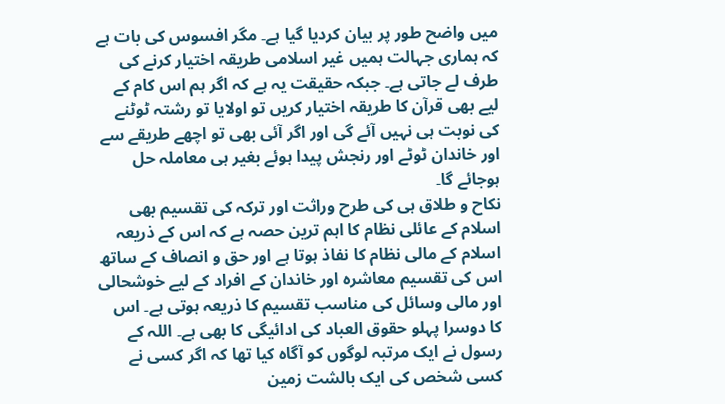میں واضح طور پر بیان کردیا گیا ہے۔ مگر افسوس کی بات ہے کہ ہماری جہالت ہمیں غیر اسلامی طریقہ اختیار کرنے کی طرف لے جاتی ہے۔ جبکہ حقیقت یہ ہے کہ اگر ہم اس کام کے لیے بھی قرآن کا طریقہ اختیار کریں تو اولایا تو رشتہ ٹوٹنے کی نوبت ہی نہیں آئے گی اور اگر آئی بھی تو اچھے طریقے سے اور خاندان ٹوٹے اور رنجش پیدا ہوئے بغیر ہی معاملہ حل ہوجائے گا۔
نکاح و طلاق ہی کی طرح وراثت اور ترکہ کی تقسیم بھی اسلام کے عائلی نظام کا اہم ترین حصہ ہے کہ اس کے ذریعہ اسلام کے مالی نظام کا نفاذ ہوتا ہے اور حق و انصاف کے ساتھ اس کی تقسیم معاشرہ اور خاندان کے افراد کے لیے خوشحالی اور مالی وسائل کی مناسب تقسیم کا ذریعہ ہوتی ہے۔ اس کا دوسرا پہلو حقوق العباد کی ادائیگی کا بھی ہے۔ اللہ کے رسول نے ایک مرتبہ لوگوں کو آگاہ کیا تھا کہ اگر کسی نے کسی شخص کی ایک بالشت زمین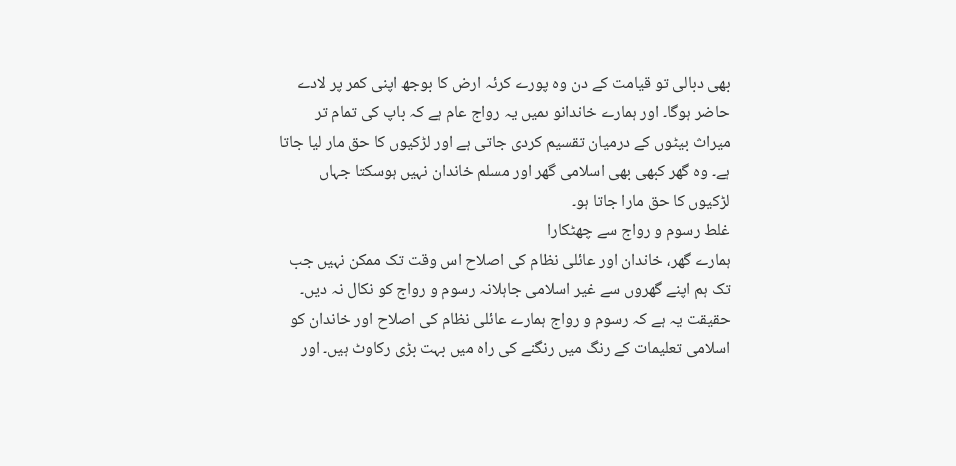بھی دبالی تو قیامت کے دن وہ پورے کرئہ ارض کا بوجھ اپنی کمر پر لادے حاضر ہوگا۔ اور ہمارے خاندانو ںمیں یہ رواج عام ہے کہ باپ کی تمام تر میراث بیٹوں کے درمیان تقسیم کردی جاتی ہے اور لڑکیوں کا حق مار لیا جاتا ہے۔ وہ گھر کبھی بھی اسلامی گھر اور مسلم خاندان نہیں ہوسکتا جہاں لڑکیوں کا حق مارا جاتا ہو۔
غلط رسوم و رواج سے چھٹکارا
ہمارے گھر، خاندان اور عائلی نظام کی اصلاح اس وقت تک ممکن نہیں جب تک ہم اپنے گھروں سے غیر اسلامی جاہلانہ رسوم و رواج کو نکال نہ دیں۔ حقیقت یہ ہے کہ رسوم و رواج ہمارے عائلی نظام کی اصلاح اور خاندان کو اسلامی تعلیمات کے رنگ میں رنگنے کی راہ میں بہت بڑی رکاوٹ ہیں۔ اور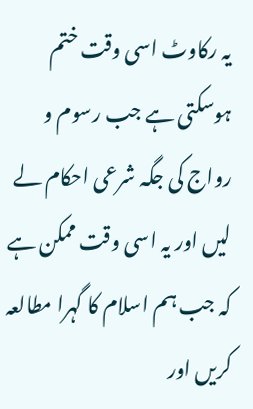یہ رکاوٹ اسی وقت ختم ہوسکتی ہے جب رسوم و رواج کی جگہ شرعی احکام لے لیں اور یہ اسی وقت ممکن ہے کہ جب ہم اسلام کا گہرا مطالعہ کریں اور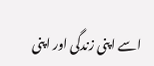اسے اپنی زندگی اور اپنی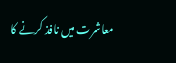معاشرت میں نافذ کرنے کا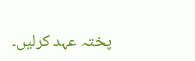پختہ عہد کرلیں۔